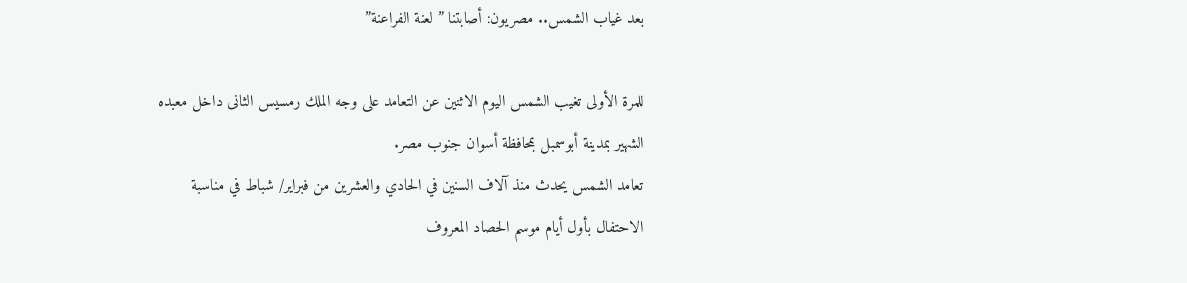بعد غياب الشمس.. مصريون: أصابتنا ” لعنة الفراعنة”

للمرة الأولى تغيب الشمس اليوم الاثنين عن التعامد على وجه الملك رمسيس الثانى داخل معبده الشهير بمدينة أبوسمبل بمحافظة أسوان جنوب مصر.
تعامد الشمس يحدث منذ آلاف السنين في الحادي والعشرين من فبراير/ شباط في مناسبة الاحتفال بأول أيام موسم الحصاد المعروف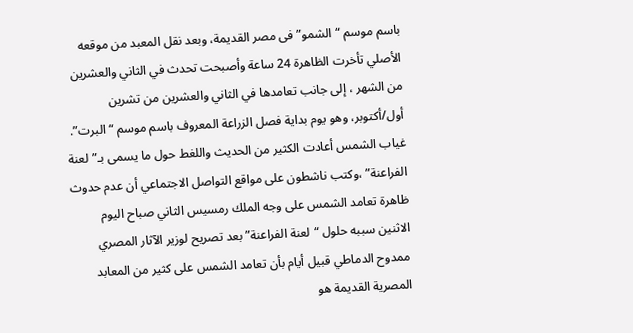باسم موسم “الشمو” فى مصر القديمة، وبعد نقل المعبد من موقعه الأصلي تأخرت الظاهرة 24 ساعة وأصبحت تحدث في الثاني والعشرين من الشهر ، إلى جانب تعامدها في الثاني والعشرين من تشرين أول/أكتوبر، وهو يوم بداية فصل الزراعة المعروف باسم موسم “البرت”.
غياب الشمس أعادت الكثير من الحديث واللغط حول ما يسمى بـ”لعنة الفراعنة” ،وكتب ناشطون على مواقع التواصل الاجتماعي أن عدم حدوث ظاهرة تعامد الشمس على وجه الملك رمسيس الثاني صباح اليوم الاثنين سببه حلول “لعنة الفراعنة” بعد تصريح لوزير الآثار المصري ممدوح الدماطي قبيل أيام بأن تعامد الشمس على كثير من المعابد المصرية القديمة هو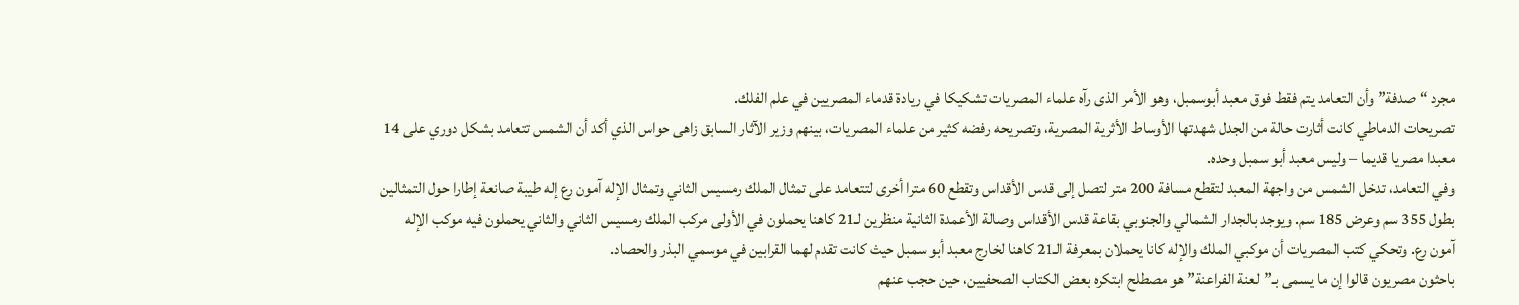مجرد “صدفة” وأن التعامد يتم فقط فوق معبد أبوسمبل، وهو الأمر الذى رآه علماء المصريات تشكيكا في ريادة قدماء المصريين في علم الفلك.
تصريحات الدماطي كانت أثارت حالة من الجدل شهدتها الأوساط الأثرية المصرية، وتصريحه رفضه كثير من علماء المصريات، بينهم وزير الآثار السابق زاهى حواس الذي أكد أن الشمس تتعامد بشكل دوري على 14 معبدا مصريا قديما – وليس معبد أبو سمبل وحده.
وفي التعامد، تدخل الشمس من واجهة المعبد لتقطع مسافة 200 متر لتصل إلى قدس الأقداس وتقطع 60 مترا أخرى لتتعامد على تمثال الملك رمسيس الثاني وتمثال الإله آمون رع إله طيبة صانعة إطارا حول التمثالين بطول 355 سم وعرض 185 سم. ويوجد بالجدار الشمالي والجنوبي بقاعة قدس الأقداس وصالة الأعمدة الثانية منظرين لـ21 كاهنا يحملون في الأولى مركب الملك رمسيس الثاني والثاني يحملون فيه موكب الإله آمون رع. وتحكي كتب المصريات أن موكبي الملك والإله كانا يحملان بمعرفة الـ21 كاهنا لخارج معبد أبو سمبل حيث كانت تقدم لهما القرابين في موسمي البذر والحصاد.
باحثون مصريون قالوا إن ما يسمى بـ”لعنة الفراعنة” هو مصطلح ابتكره بعض الكتاب الصحفيين، حين حجب عنهم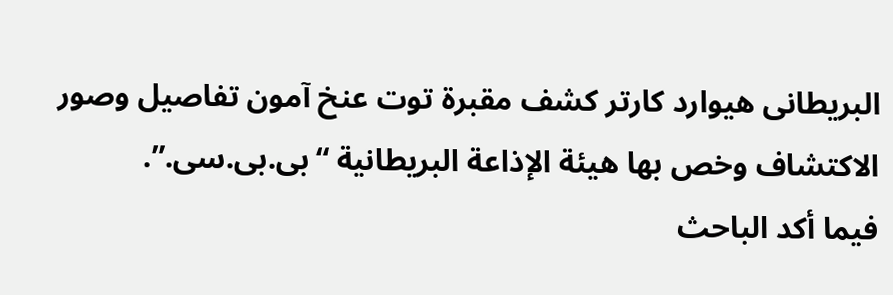البريطانى هيوارد كارتر كشف مقبرة توت عنخ آمون تفاصيل وصور الاكتشاف وخص بها هيئة الإذاعة البريطانية “بى.بى.سى.”.
فيما أكد الباحث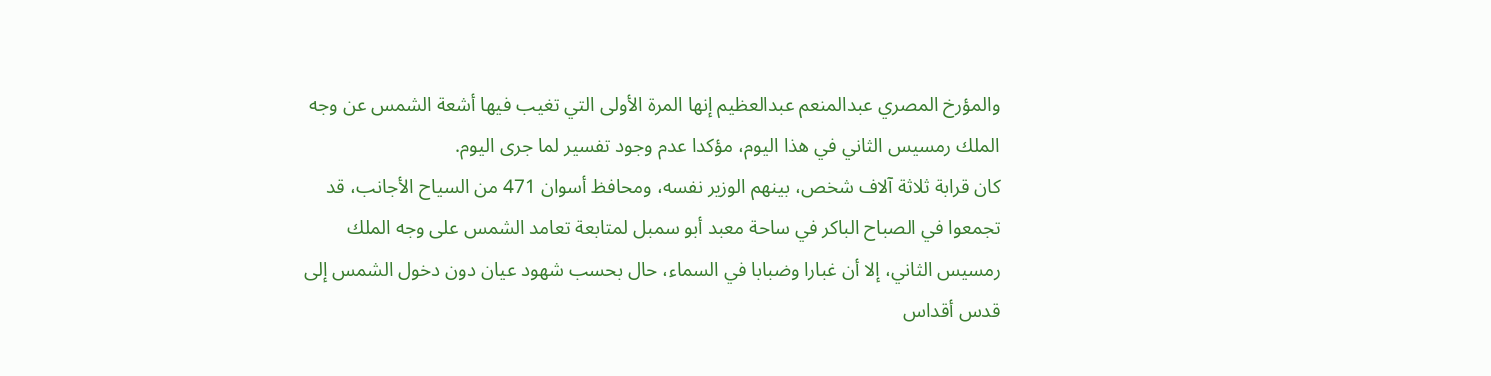والمؤرخ المصري عبدالمنعم عبدالعظيم إنها المرة الأولى التي تغيب فيها أشعة الشمس عن وجه الملك رمسيس الثاني في هذا اليوم، مؤكدا عدم وجود تفسير لما جرى اليوم.
كان قرابة ثلاثة آلاف شخص، بينهم الوزير نفسه، ومحافظ أسوان 471 من السياح الأجانب، قد تجمعوا في الصباح الباكر في ساحة معبد أبو سمبل لمتابعة تعامد الشمس على وجه الملك رمسيس الثاني، إلا أن غبارا وضبابا في السماء، حال بحسب شهود عيان دون دخول الشمس إلى قدس أقداس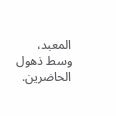المعبد، وسط ذهول الحاضرين.